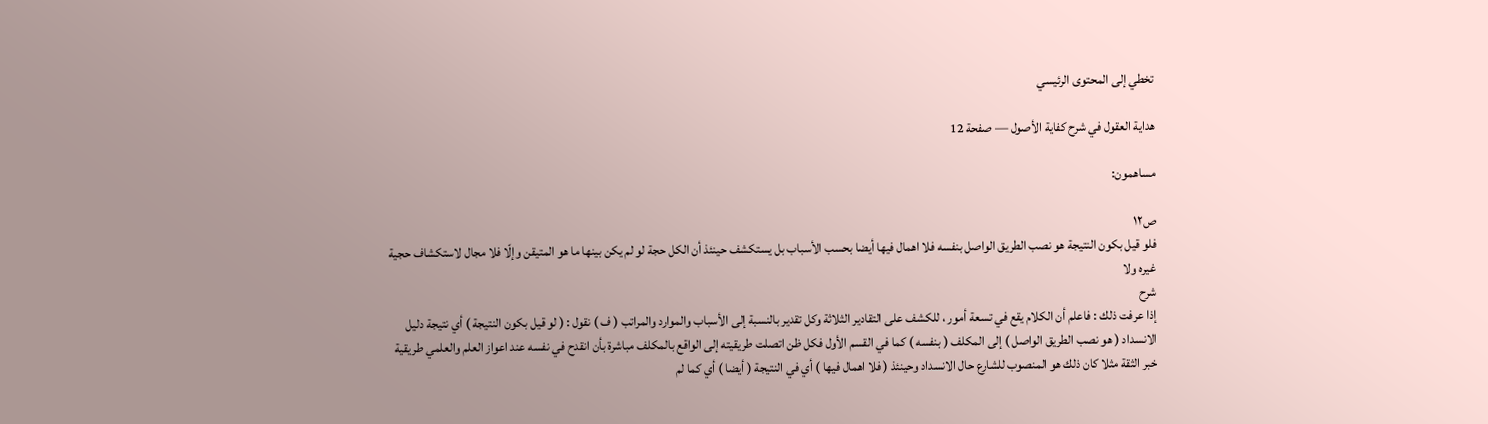تخطي إلى المحتوى الرئيسي

هداية العقول في شرح كفاية الأصول — صفحة 12

مساهمون:

ص١٢
فلو قيل بكون النتيجة هو نصب الطريق الواصل بنفسه فلا اهمال فيها أيضا بحسب الأسباب بل يستكشف حينئذ أن الكل حجة لو لم يكن بينها ما هو المتيقن وإلّا فلا مجال لاستكشاف حجية غيره ولا
شرح
إذا عرفت ذلك : فاعلم أن الكلام يقع في تسعة أمور ، للكشف على التقادير الثلاثة وكل تقدير بالنسبة إلى الأسباب والموارد والمراتب ( ف ) نقول : ( لو قيل بكون النتيجة ) أي نتيجة دليل الانسداد ( هو نصب الطريق الواصل ) إلى المكلف ( بنفسه ) كما في القسم الأول فكل ظن اتصلت طريقيته إلى الواقع بالمكلف مباشرة بأن انقدح في نفسه عند اعواز العلم والعلمي طريقية خبر الثقة مثلا كان ذلك هو المنصوب للشارع حال الانسداد وحينئذ ( فلا اهمال فيها ) أي في النتيجة ( أيضا ) أي كما لم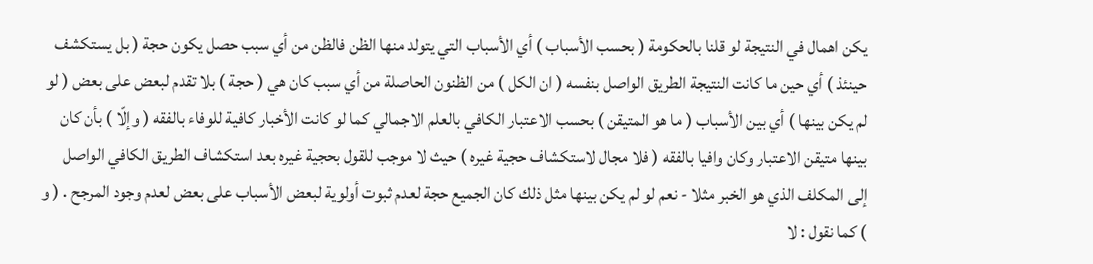يكن اهمال في النتيجة لو قلنا بالحكومة ( بحسب الأسباب ) أي الأسباب التي يتولد منها الظن فالظن من أي سبب حصل يكون حجة ( بل يستكشف حينئذ ) أي حين ما كانت النتيجة الطريق الواصل بنفسه ( ان الكل ) من الظنون الحاصلة من أي سبب كان هي ( حجة ) بلا تقدم لبعض على بعض ( لو لم يكن بينها ) أي بين الأسباب ( ما هو المتيقن ) بحسب الاعتبار الكافي بالعلم الاجمالي كما لو كانت الأخبار كافية للوفاء بالفقه ( وإلّا ) بأن كان بينها متيقن الاعتبار وكان وافيا بالفقه ( فلا مجال لاستكشاف حجية غيره ) حيث لا موجب للقول بحجية غيره بعد استكشاف الطريق الكافي الواصل إلى المكلف الذي هو الخبر مثلا - نعم لو لم يكن بينها مثل ذلك كان الجميع حجة لعدم ثبوت أولوية لبعض الأسباب على بعض لعدم وجود المرجح . ( و ) كما نقول : لا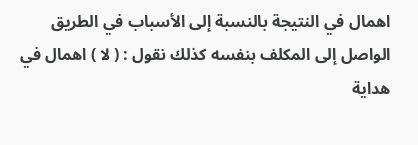اهمال في النتيجة بالنسبة إلى الأسباب في الطريق الواصل إلى المكلف بنفسه كذلك نقول : ( لا ) اهمال في
هداية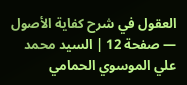العقول في شرح كفاية الأصول — صفحة 12 | السيد محمد علي الموسوي الحمامي